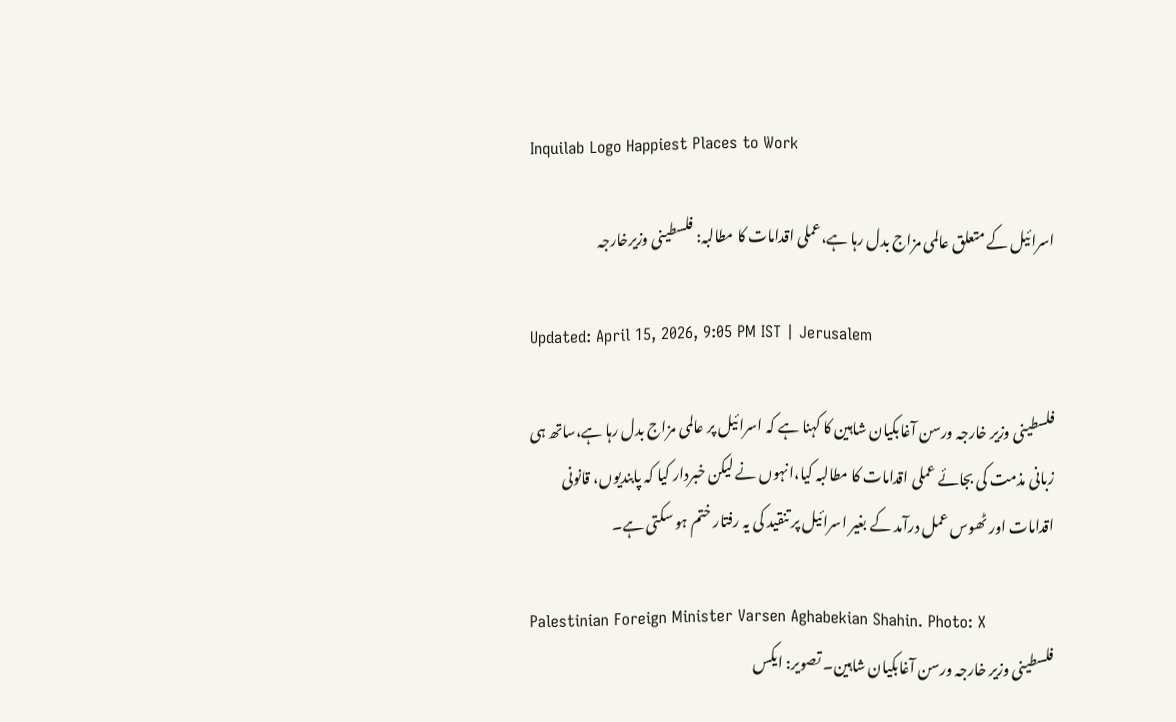Inquilab Logo Happiest Places to Work

اسرائیل کے متعلق عالمی مزاج بدل رہا ہے،عملی اقدامات کا مطالبہ: فلسطینی وزیرخارجہ

Updated: April 15, 2026, 9:05 PM IST | Jerusalem

فلسطینی وزیر خارجہ ورسن آغابکیان شاہین کا کہنا ہے کہ اسرائیل پر عالمی مزاج بدل رہا ہے،ساتھ ہی زبانی مذمت کی بجائے عملی اقدامات کا مطالبہ کیا،انہوں نے لیکن خبردار کیا کہ پابندیوں، قانونی اقدامات اور ٹھوس عمل درآمد کے بغیر اسرائیل پر تنقید کی یہ رفتار ختم ہو سکتی ہے۔

Palestinian Foreign Minister Varsen Aghabekian Shahin. Photo: X
فلسطینی وزیر خارجہ ورسن آغابکیان شاہین۔ تصویر: ایکس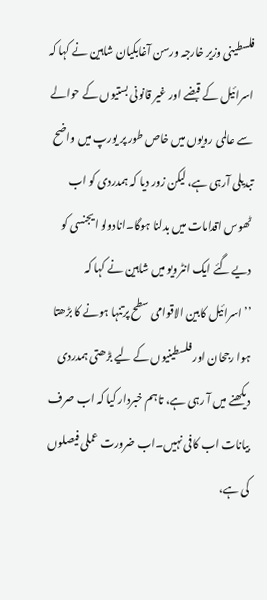فلسطینی وزیر خارجہ ورسن آغابکیان شاہین نے کہا کہ اسرائیل کے قبضے اور غیر قانونی بستیوں کے حوالے سے عالمی رویوں میں خاص طور پر یورپ میں واضح تبدیلی آرہی ہے، لیکن زور دیا کہ ہمدردی کو اب ٹھوس اقدامات میں بدلنا ہوگا۔انادولو ایجنسی کو دیے گئے ایک انٹرویو میں شاہین نے کہا کہ ’’اسرائیل کابین الاقوامی سطح پرتنہا ہونے کا بڑھتا ہوا رجحان اور فلسطینیوں کے لیے بڑھتی ہمدردی دیکھنے میں آ رہی ہے، تاہم خبردار کیا کہ اب صرف بیانات اب کافی نہیں۔اب ضرورت عملی فیصلوں کی ہے،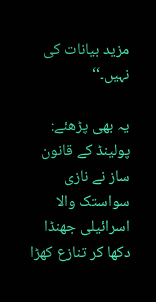مزید بیانات کی نہیں۔‘‘

یہ بھی پڑھئے: پولینڈ کے قانون ساز نے نازی سواستک والا اسرائیلی جھنڈا دکھا کر تنازع کھڑا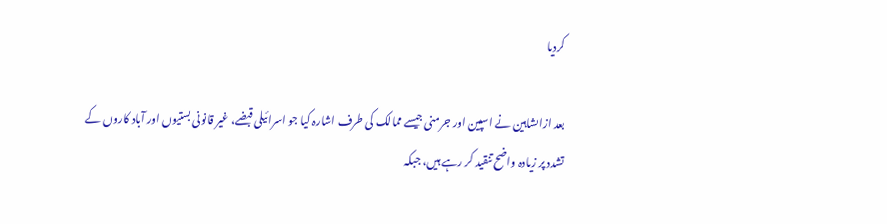کردیا

بعد ازاںشاہین نے اسپین اور جرمنی جیسے ممالک کی طرف اشارہ کیا جو اسرائیلی قبضے، غیر قانونی بستیوں اور آباد کاروں کے تشدد پر زیادہ واضح تنقید کر رہے ہیں، جبکہ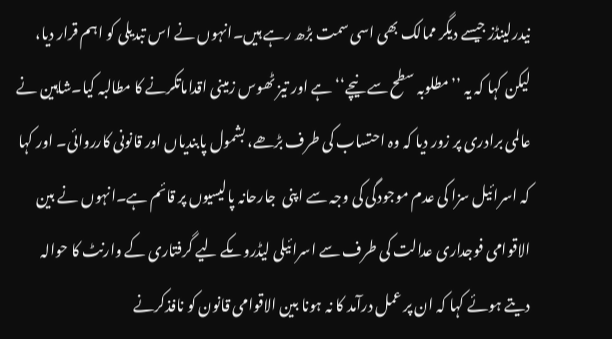نیدرلینڈز جیسے دیگر ممالک بھی اسی سمت بڑھ رہے ہیں۔انہوں نے اس تبدیلی کو اہم قرار دیا، لیکن کہا کہ یہ ’’مطلوبہ سطح سے نیچے‘‘ ہے اور تیز ٹھوس زمینی اقداماتکرنے کا مطالبہ کیا۔شاہین نے عالمی برادری پر زور دیا کہ وہ احتساب کی طرف بڑھے، بشمول پابندیاں اور قانونی کارروائی۔ اور کہا کہ اسرائیل سزا کی عدم موجودگی کی وجہ سے اپنی  جارحانہ پالیسیوں پر قائم ہے۔انہوں نے بین الاقوامی فوجداری عدالت کی طرف سے اسرائیلی لیڈروںکے لیے گرفتاری کے وارنٹ کا حوالہ دیتے ہوئے کہا کہ ان پر عمل درآمد کا نہ ہونا بین الاقوامی قانون کو نافذکرنے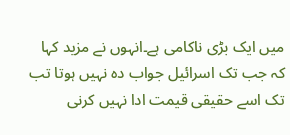میں ایک بڑی ناکامی ہے۔انہوں نے مزید کہا کہ جب تک اسرائیل جواب دہ نہیں ہوتا تب تک اسے حقیقی قیمت ادا نہیں کرنی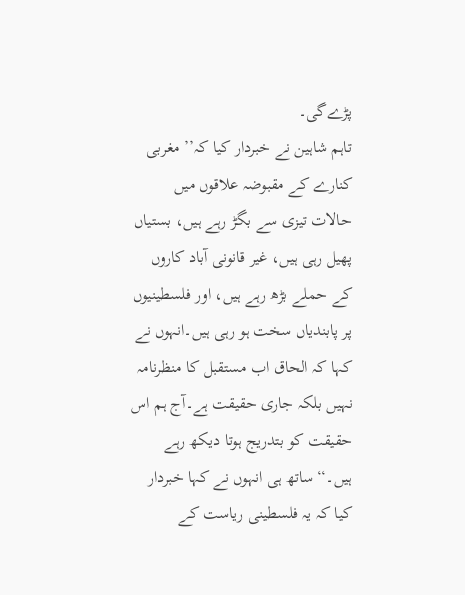پڑےگی۔
تاہم شاہین نے خبردار کیا کہ’’ مغربی کنارے کے مقبوضہ علاقوں میں حالات تیزی سے بگڑ رہے ہیں، بستیاں پھیل رہی ہیں، غیر قانونی آباد کاروں کے حملے بڑھ رہے ہیں، اور فلسطینیوں پر پابندیاں سخت ہو رہی ہیں۔انہوں نے کہا کہ الحاق اب مستقبل کا منظرنامہ نہیں بلکہ جاری حقیقت ہے۔آج ہم اس حقیقت کو بتدریج ہوتا دیکھ رہے ہیں۔‘‘ساتھ ہی انہوں نے کہا خبردار کیا کہ یہ فلسطینی ریاست کے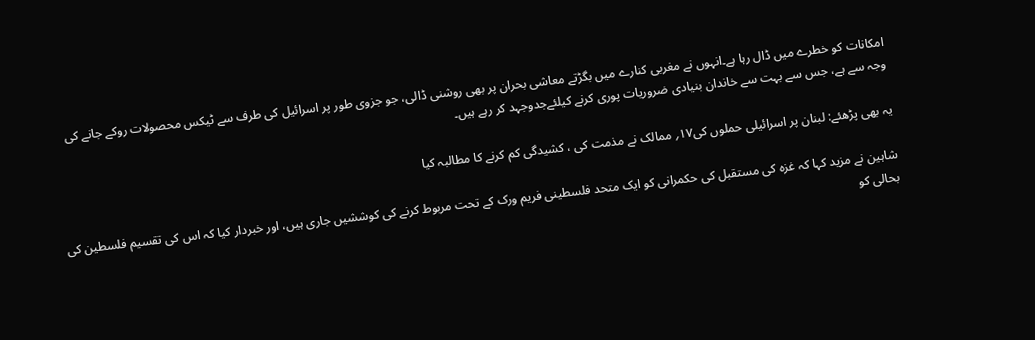امکانات کو خطرے میں ڈال رہا ہے۔انہوں نے مغربی کنارے میں بگڑتے معاشی بحران پر بھی روشنی ڈالی، جو جزوی طور پر اسرائیل کی طرف سے ٹیکس محصولات روکے جانے کی وجہ سے ہے، جس سے بہت سے خاندان بنیادی ضروریات پوری کرنے کیلئےجدوجہد کر رہے ہیں۔

یہ بھی پڑھئے: لبنان پر اسرائیلی حملوں کی۱۷؍ ممالک نے مذمت کی ، کشیدگی کم کرنے کا مطالبہ کیا

شاہین نے مزید کہا کہ غزہ کی مستقبل کی حکمرانی کو ایک متحد فلسطینی فریم ورک کے تحت مربوط کرنے کی کوششیں جاری ہیں، اور خبردار کیا کہ اس کی تقسیم فلسطین کی بحالی کو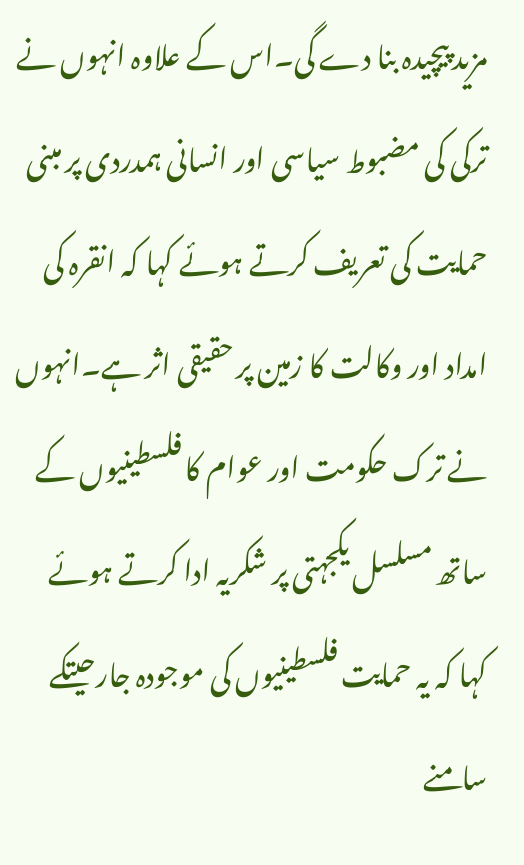مزید پیچیدہ بنا دے گی۔اس کے علاوہ انہوں نے ترکی کی مضبوط سیاسی اور انسانی ہمدردی پر مبنی حمایت کی تعریف کرتے ہوئے کہا کہ انقرہ کی امداد اور وکالت کا زمین پر حقیقی اثر ہے۔انہوں نے ترک حکومت اور عوام کا فلسطینیوں کے ساتھ مسلسل یکجہتی پر شکریہ ادا کرتے ہوئے کہا کہ یہ حمایت فلسطینیوں کی موجودہ جارحیتکے سامنے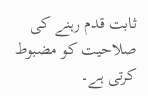ثابت قدم رہنے کی صلاحیت کو مضبوط کرتی ہے۔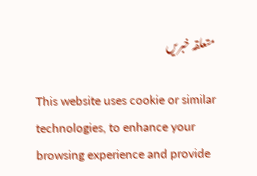متعلقہ خبریں

This website uses cookie or similar technologies, to enhance your browsing experience and provide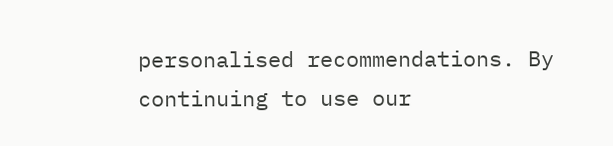personalised recommendations. By continuing to use our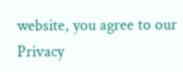website, you agree to our Privacy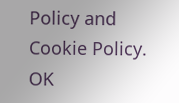Policy and Cookie Policy. OK